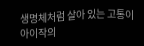생명체처럼 살아 있는 고통이 아이작의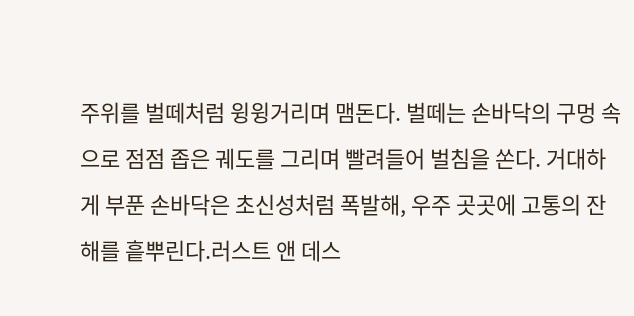주위를 벌떼처럼 윙윙거리며 맴돈다. 벌떼는 손바닥의 구멍 속으로 점점 좁은 궤도를 그리며 빨려들어 벌침을 쏜다. 거대하게 부푼 손바닥은 초신성처럼 폭발해, 우주 곳곳에 고통의 잔해를 흩뿌린다.러스트 앤 데스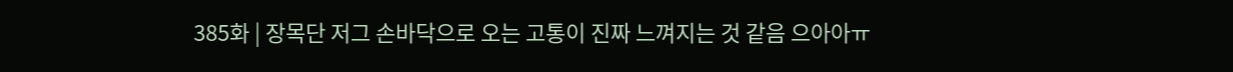385화 | 장목단 저그 손바닥으로 오는 고통이 진짜 느껴지는 것 같음 으아아ㅠ